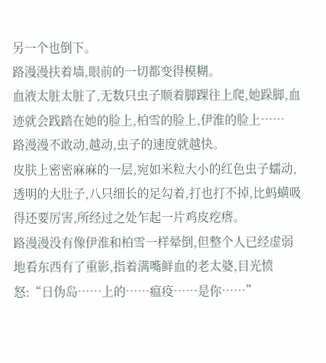另一个也倒下。
路漫漫扶着墙,眼前的一切都变得模糊。
血液太脏太脏了,无数只虫子顺着脚踝往上爬,她跺脚,血迹就会践踏在她的脸上,柏雪的脸上,伊淮的脸上……
路漫漫不敢动,越动,虫子的速度就越快。
皮肤上密密麻麻的一层,宛如米粒大小的红色虫子蠕动,透明的大肚子,八只细长的足勾着,打也打不掉,比蚂蟥吸得还要厉害,所经过之处乍起一片鸡皮疙瘩。
路漫漫没有像伊淮和柏雪一样晕倒,但整个人已经虚弱地看东西有了重影,指着满嘴鲜血的老太婆,目光愤怒:“日伪岛……上的……瘟疫……是你……”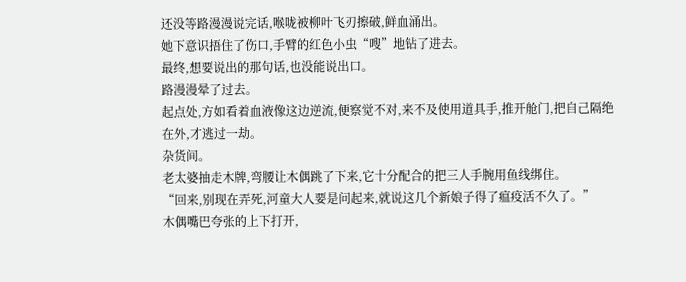还没等路漫漫说完话,喉咙被柳叶飞刃擦破,鲜血涌出。
她下意识捂住了伤口,手臂的红色小虫“嗖”地钻了进去。
最终,想要说出的那句话,也没能说出口。
路漫漫晕了过去。
起点处,方如看着血液像这边逆流,便察觉不对,来不及使用道具手,推开舱门,把自己隔绝在外,才逃过一劫。
杂货间。
老太婆抽走木牌,弯腰让木偶跳了下来,它十分配合的把三人手腕用鱼线绑住。
“回来,别现在弄死,河童大人要是问起来,就说这几个新娘子得了瘟疫活不久了。”
木偶嘴巴夸张的上下打开,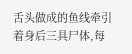舌头做成的鱼线牵引着身后三具尸体,每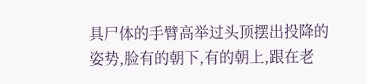具尸体的手臂高举过头顶摆出投降的姿势,脸有的朝下,有的朝上,跟在老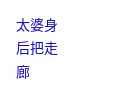太婆身后把走廊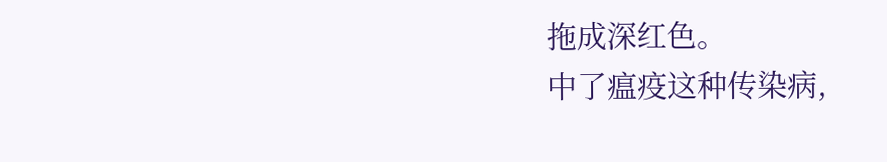拖成深红色。
中了瘟疫这种传染病,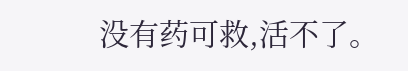没有药可救,活不了。